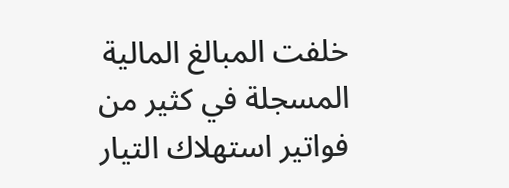خلفت المبالغ المالية المسجلة في كثير من فواتير استهلاك التيار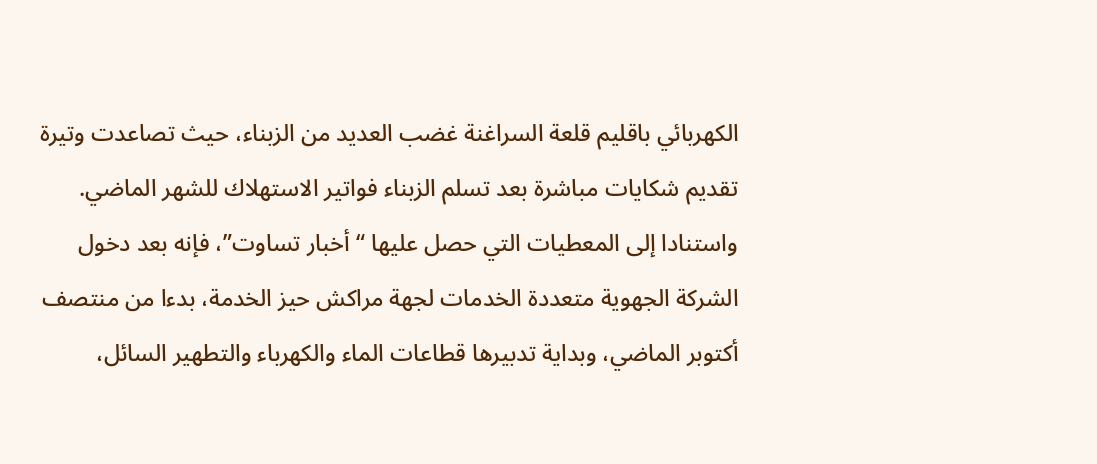الكهربائي باقليم قلعة السراغنة غضب العديد من الزبناء، حيث تصاعدت وتيرة تقديم شكايات مباشرة بعد تسلم الزبناء فواتير الاستهلاك للشهر الماضي.
واستنادا إلى المعطيات التي حصل عليها “أخبار تساوت”، فإنه بعد دخول الشركة الجهوية متعددة الخدمات لجهة مراكش حيز الخدمة، بدءا من منتصف أكتوبر الماضي، وبداية تدبيرها قطاعات الماء والكهرباء والتطهير السائل،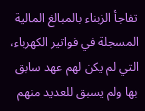تفاجأ الزبناء بالمبالغ المالية المسجلة في فواتير الكهرباء، التي لم يكن لهم عهد سابق بها ولم يسبق للعديد منهم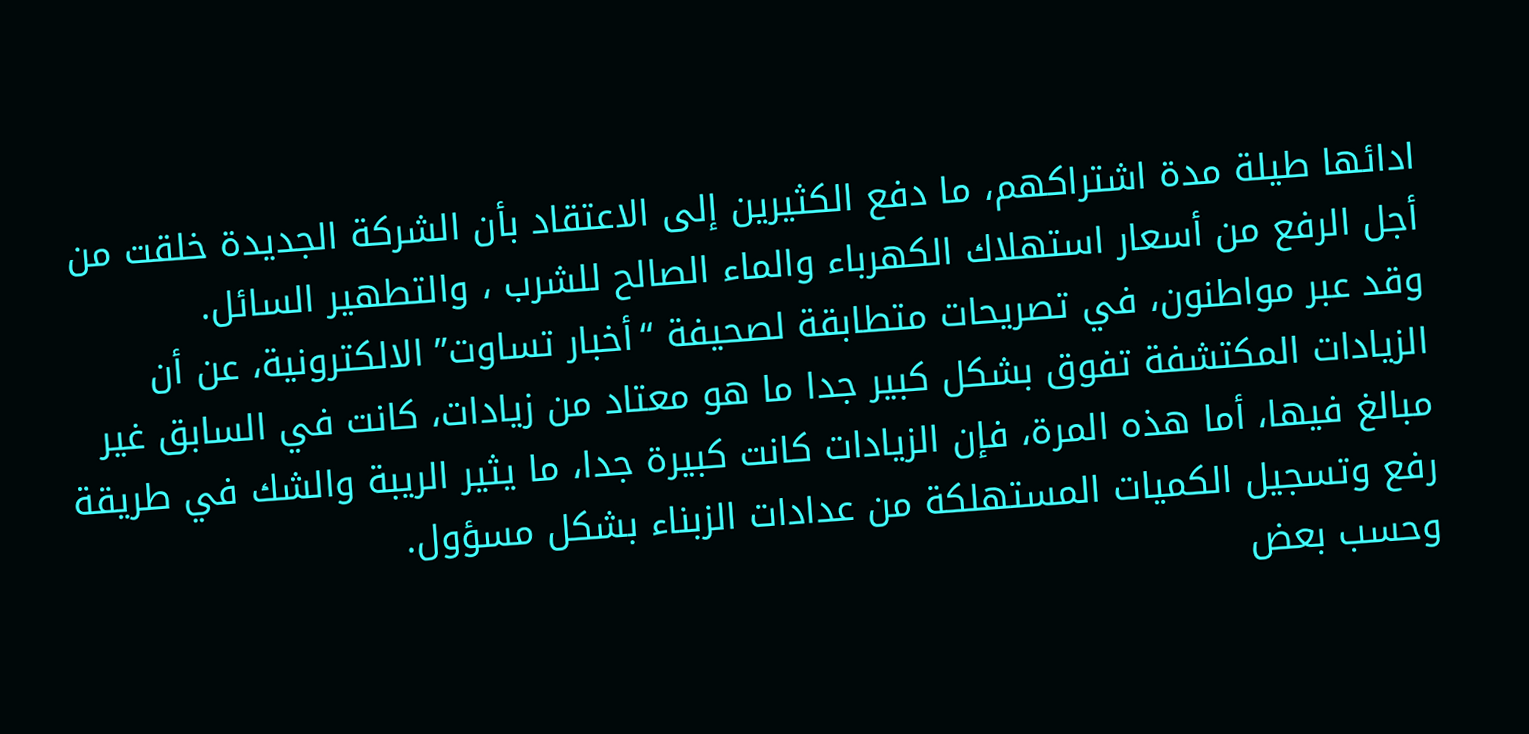ادائها طيلة مدة اشتراكهم، ما دفع الكثيرين إلى الاعتقاد بأن الشركة الجديدة خلقت من أجل الرفع من أسعار استهلاك الكهرباء والماء الصالح للشرب ، والتطهير السائل.
وقد عبر مواطنون، في تصريحات متطابقة لصحيفة “أخبار تساوت” الالكترونية، عن أن الزيادات المكتشفة تفوق بشكل كبير جدا ما هو معتاد من زيادات، كانت في السابق غير مبالغ فيها، أما هذه المرة، فإن الزيادات كانت كبيرة جدا، ما يثير الريبة والشك في طريقة رفع وتسجيل الكميات المستهلكة من عدادات الزبناء بشكل مسؤول.
وحسب بعض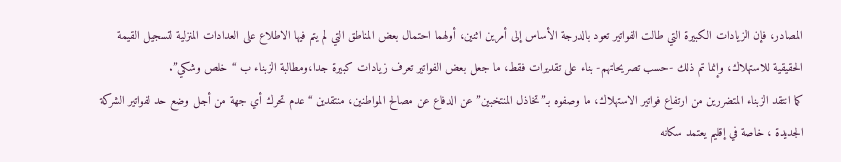المصادر، فإن الزيادات الكبيرة التي طالت الفواتير تعود بالدرجة الأساس إلى أمرين اثنين، أولهما احتمال بعض المناطق التي لم يتم فيها الاطلاع على العدادات المنزلية لتسجيل القيمة الحقيقية للاستهلاك، وإنما تم ذلك -حسب تصريحاتهم- بناء على تقديرات فقط، ما جعل بعض الفواتير تعرف زيادات كبيرة جدا،ومطالبة الزبناء ب “خلص وشكي”.
كما انتقد الزبناء المتضررين من ارتفاع فواتير الاستهلاك، ما وصفوه بـ”تخاذل المنتخبين” عن الدفاع عن مصالح المواطنين، منتقدين “عدم تحرك أي جهة من أجل وضع حد لفواتير الشركة الجديدة ، خاصة في إقليم يعتمد سكانه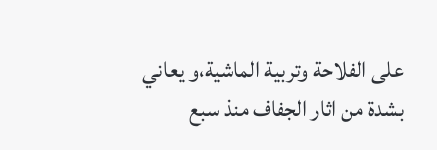على الفلاحة وتربية الماشية،و يعاني بشدة من اثار الجفاف منذ سبع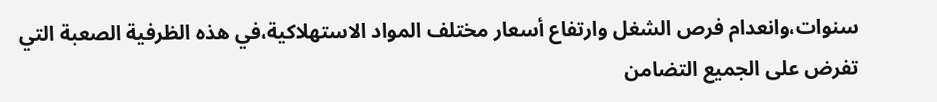سنوات،وانعدام فرص الشغل وارتفاع أسعار مختلف المواد الاستهلاكية،في هذه الظرفية الصعبة التي تفرض على الجميع التضامن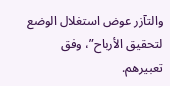والتآزر عوض استغلال الوضع لتحقيق الأرباح”، وفق تعبيرهم.